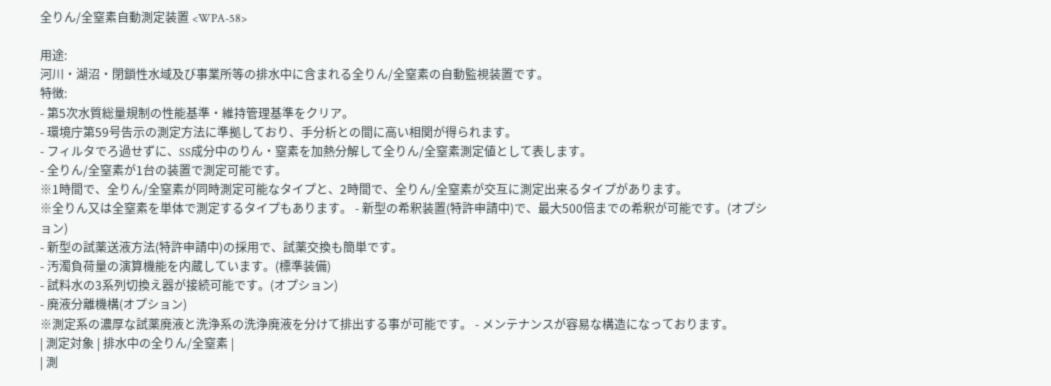全りん/全窒素自動測定装置 <WPA-58>

用途:
河川・湖沼・閉鎖性水域及び事業所等の排水中に含まれる全りん/全窒素の自動監視装置です。
特徴:
- 第5次水質総量規制の性能基準・維持管理基準をクリア。
- 環境庁第59号告示の測定方法に準拠しており、手分析との間に高い相関が得られます。
- フィルタでろ過せずに、SS成分中のりん・窒素を加熱分解して全りん/全窒素測定値として表します。
- 全りん/全窒素が1台の装置で測定可能です。
※1時間で、全りん/全窒素が同時測定可能なタイプと、2時間で、全りん/全窒素が交互に測定出来るタイプがあります。
※全りん又は全窒素を単体で測定するタイプもあります。 - 新型の希釈装置(特許申請中)で、最大500倍までの希釈が可能です。(オプション)
- 新型の試薬送液方法(特許申請中)の採用で、試薬交換も簡単です。
- 汚濁負荷量の演算機能を内蔵しています。(標準装備)
- 試料水の3系列切換え器が接続可能です。(オプション)
- 廃液分離機構(オプション)
※測定系の濃厚な試薬廃液と洗浄系の洗浄廃液を分けて排出する事が可能です。 - メンテナンスが容易な構造になっております。
| 測定対象 | 排水中の全りん/全窒素 |
| 測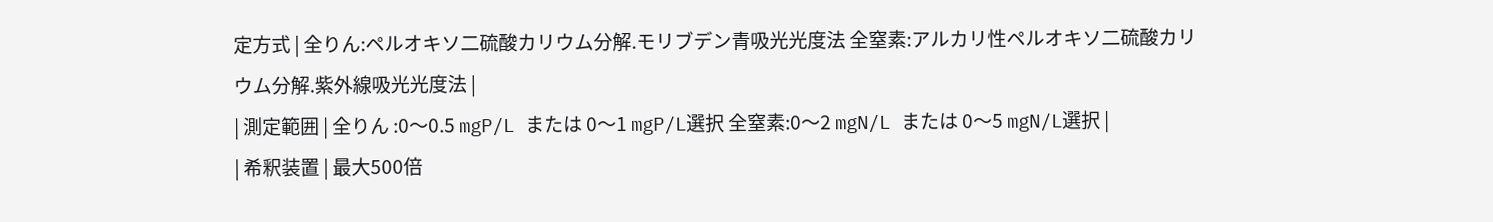定方式 | 全りん:ペルオキソ二硫酸カリウム分解.モリブデン青吸光光度法 全窒素:アルカリ性ペルオキソ二硫酸カリウム分解.紫外線吸光光度法 |
| 測定範囲 | 全りん :0〜0.5 mgP/L または 0〜1 mgP/L選択 全窒素:0〜2 mgN/L または 0〜5 mgN/L選択 |
| 希釈装置 | 最大500倍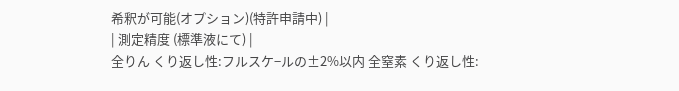希釈が可能(オプション)(特許申請中) |
| 測定精度 (標準液にて) |
全りん くり返し性:フルスケ−ルの±2%以内 全窒素 くり返し性: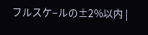フルスケ−ルの±2%以内 |